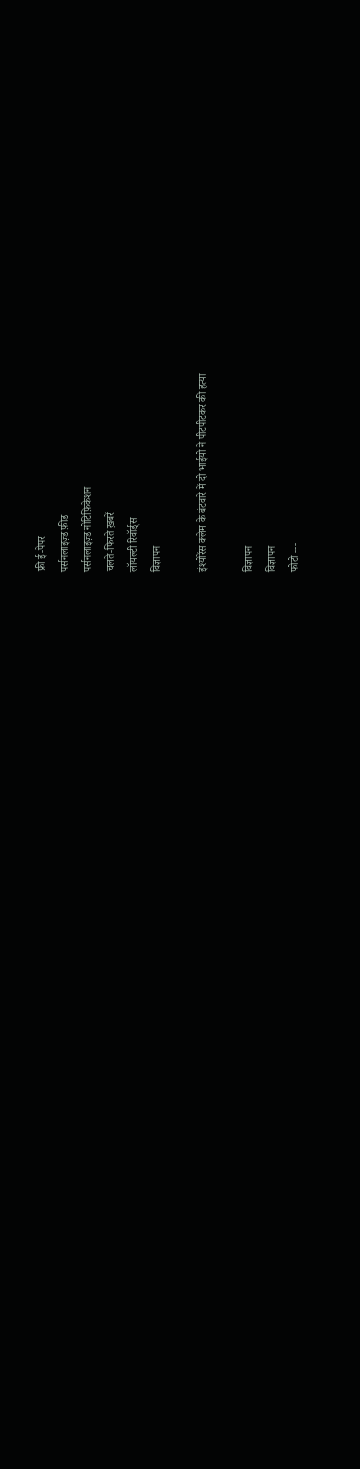फ्री ई-पेपर
पर्सनलाइज़्ड फ़ीड
पर्सनलाइज़्ड नोटिफ़िकेशन
चलते-फिरते ख़बरें
लॉयल्टी रिवॉर्ड्स
विज्ञापन

इंश्योरेंस क्लेम के बंटवारे में दो भाईयो ने पीटपीटकर की हत्या

विज्ञापन
विज्ञापन
फोटो ---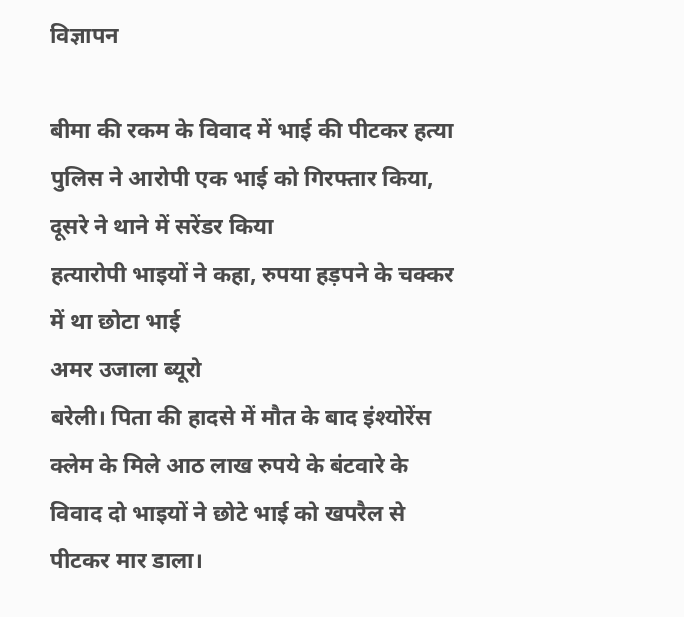विज्ञापन

बीमा की रकम के विवाद में भाई की पीटकर हत्या
पुलिस ने आरोपी एक भाई को गिरफ्तार किया, दूसरे ने थाने में सरेंडर किया
हत्यारोपी भाइयों ने कहा, रुपया हड़पने के चक्कर में था छोटा भाई
अमर उजाला ब्यूरो
बरेली। पिता की हादसे में मौत के बाद इंश्योरेंस क्लेम के मिले आठ लाख रुपये के बंटवारे के विवाद दो भाइयों ने छोटे भाई को खपरैल से पीटकर मार डाला।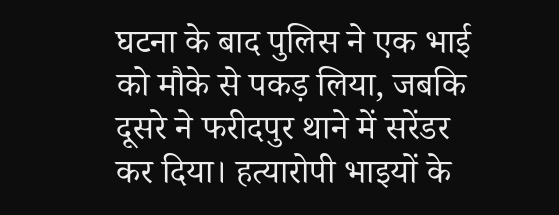घटना के बाद पुलिस ने एक भाई को मौके से पकड़ लिया, जबकि दूसरे ने फरीदपुर थाने में सरेंडर कर दिया। हत्यारोपी भाइयों के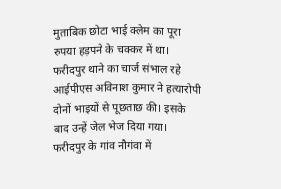मुताबिक छोटा भाई क्लेम का पूरा रुपया हड़पने के चक्कर में था। फरीदपुर थाने का चार्ज संभाल रहे आईपीएस अविनाश कुमार ने हत्यारोपी दोनों भाइयों से पूछताछ की। इसके बाद उन्हें जेल भेज दिया गया।
फरीदपुर के गांव नौगंवा में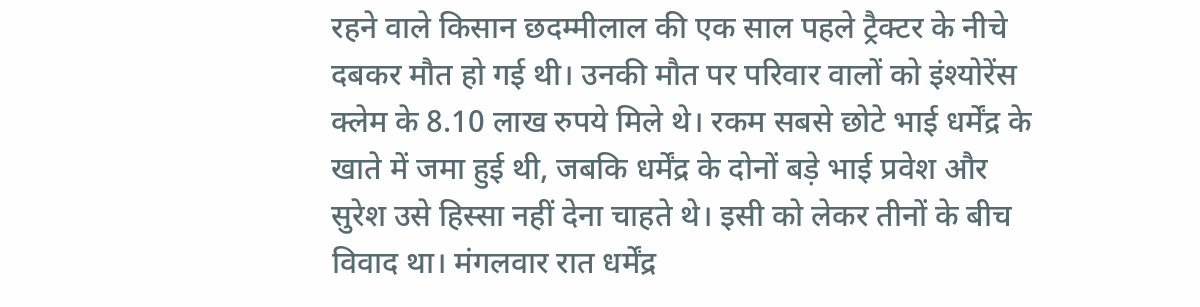रहने वाले किसान छदम्मीलाल की एक साल पहले ट्रैक्टर के नीचे दबकर मौत हो गई थी। उनकी मौत पर परिवार वालों को इंश्योरेंस क्लेम के 8.10 लाख रुपये मिले थे। रकम सबसे छोटे भाई धर्मेंद्र के खाते में जमा हुई थी, जबकि धर्मेंद्र के दोनों बड़े भाई प्रवेश और सुरेश उसे हिस्सा नहीं देना चाहते थे। इसी को लेकर तीनों के बीच विवाद था। मंगलवार रात धर्मेंद्र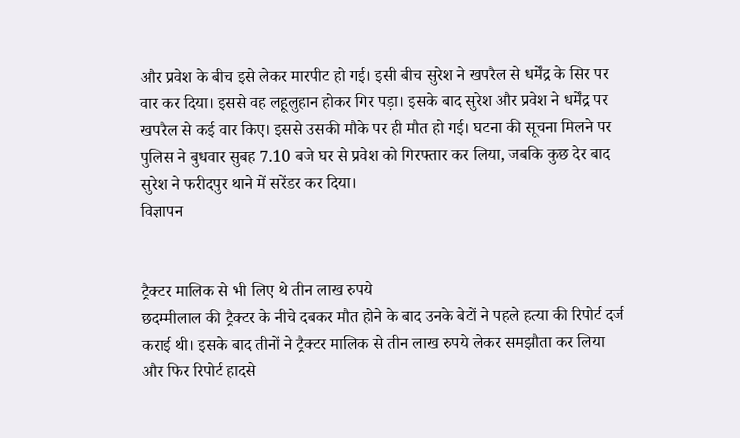और प्रवेश के बीच इसे लेकर मारपीट हो गई। इसी बीच सुरेश ने खपरैल से धर्मेंद्र के सिर पर वार कर दिया। इससे वह लहूलुहान होकर गिर पड़ा। इसके बाद सुरेश और प्रवेश ने धर्मेंद्र पर खपरैल से कई वार किए। इससे उसकी मौके पर ही मौत हो गई। घटना की सूचना मिलने पर पुलिस ने बुधवार सुबह 7.10 बजे घर से प्रवेश को गिरफ्तार कर लिया, जबकि कुछ देर बाद सुरेश ने फरीदपुर थाने में सरेंडर कर दिया।
विज्ञापन


ट्रैक्टर मालिक से भी लिए थे तीन लाख रुपये
छदम्मीलाल की ट्रैक्टर के नीचे दबकर मौत होने के बाद उनके बेटों ने पहले हत्या की रिपोर्ट दर्ज कराई थी। इसके बाद तीनों ने ट्रैक्टर मालिक से तीन लाख रुपये लेकर समझौता कर लिया और फिर रिपोर्ट हादसे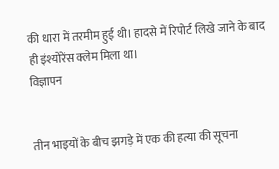की धारा में तरमीम हुई थी। हादसे में रिपोर्ट लिखे जाने के बाद ही इंश्योरेंस क्लेम मिला था।
विज्ञापन


तीन भाइयों के बीच झगड़े में एक की हत्या की सूचना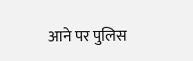आने पर पुलिस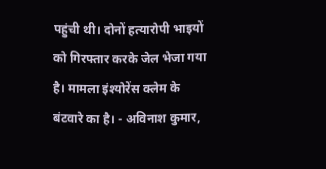पहुंची थी। दोनों हत्यारोपी भाइयों को गिरफ्तार करके जेल भेजा गया है। मामला इंश्योरेंस क्लेम के बंटवारे का है। - अविनाश कुमार,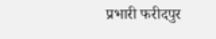प्रभारी फरीदपुर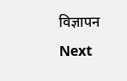विज्ञापन
Next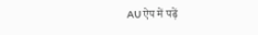AU ऐप में पढ़ें